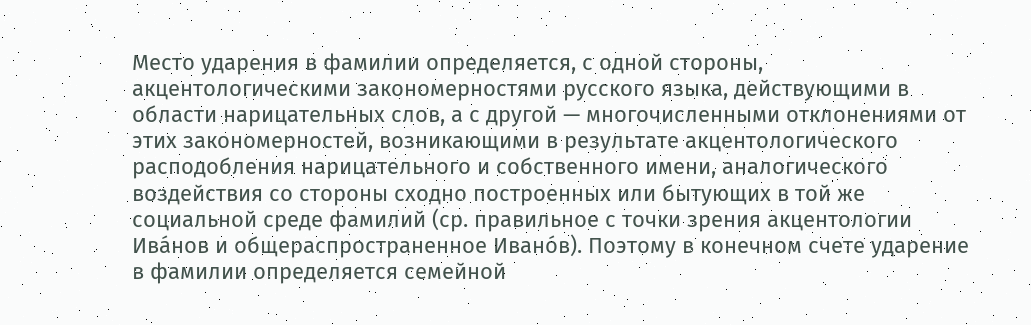Место ударения в фамилии определяется, с одной стороны, акцентологическими закономерностями русского языка, действующими в области нарицательных слов, а с другой — многочисленными отклонениями от этих закономерностей, возникающими в результате акцентологического расподобления нарицательного и собственного имени, аналогического воздействия со стороны сходно построенных или бытующих в той же социальной среде фамилий (ср. правильное с точки зрения акцентологии Ива́нов и общераспространенное Ивано́в). Поэтому в конечном счете ударение в фамилии определяется семейной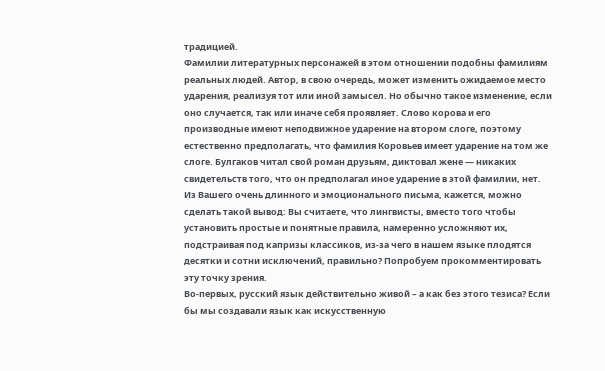традицией.
Фамилии литературных персонажей в этом отношении подобны фамилиям реальных людей. Автор, в свою очередь, может изменить ожидаемое место ударения, реализуя тот или иной замысел. Но обычно такое изменение, если оно случается, так или иначе себя проявляет. Слово корова и его производные имеют неподвижное ударение на втором слоге, поэтому естественно предполагать, что фамилия Коровьев имеет ударение на том же слоге. Булгаков читал свой роман друзьям, диктовал жене — никаких свидетельств того, что он предполагал иное ударение в этой фамилии, нет.
Из Вашего очень длинного и эмоционального письма, кажется, можно сделать такой вывод: Вы считаете, что лингвисты, вместо того чтобы установить простые и понятные правила, намеренно усложняют их, подстраивая под капризы классиков, из-за чего в нашем языке плодятся десятки и сотни исключений, правильно? Попробуем прокомментировать эту точку зрения.
Во-первых, русский язык действительно живой – а как без этого тезиса? Если бы мы создавали язык как искусственную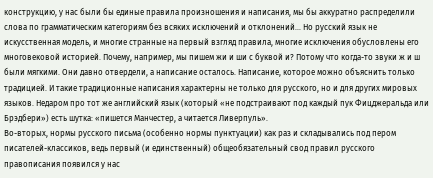конструкцию, у нас были бы единые правила произношения и написания, мы бы аккуратно распределили слова по грамматическим категориям без всяких исключений и отклонений... Но русский язык не искусственная модель, и многие странные на первый взгляд правила, многие исключения обусловлены его многовековой историей. Почему, например, мы пишем жи и ши с буквой и? Потому что когда-то звуки ж и ш были мягкими. Они давно отвердели, а написание осталось. Написание, которое можно объяснить только традицией. И такие традиционные написания характерны не только для русского, но и для других мировых языков. Недаром про тот же английский язык (который «не подстраивают под каждый пук Фицджеральда или Брэдбери») есть шутка: «пишется Манчестер, а читается Ливерпуль».
Во-вторых, нормы русского письма (особенно нормы пунктуации) как раз и складывались под пером писателей-классиков, ведь первый (и единственный) общеобязательный свод правил русского правописания появился у нас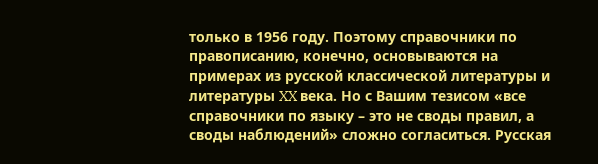только в 1956 году. Поэтому справочники по правописанию, конечно, основываются на примерах из русской классической литературы и литературы XX века. Но с Вашим тезисом «все справочники по языку – это не своды правил, а своды наблюдений» сложно согласиться. Русская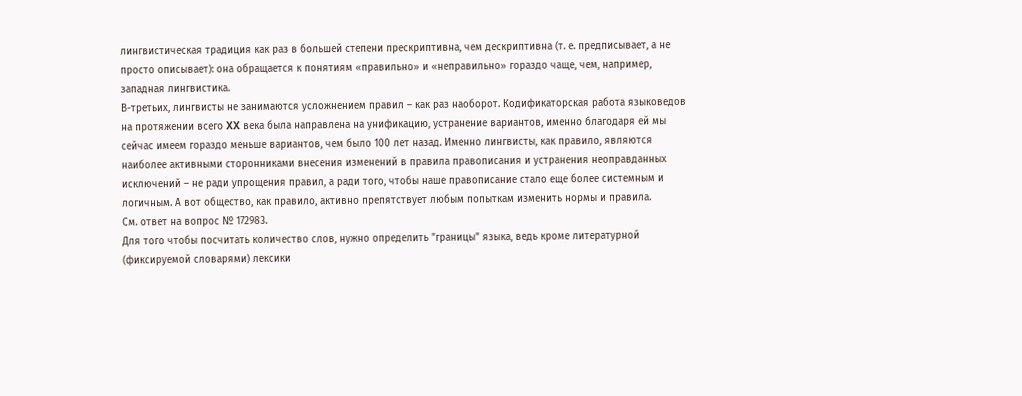лингвистическая традиция как раз в большей степени прескриптивна, чем дескриптивна (т. е. предписывает, а не просто описывает): она обращается к понятиям «правильно» и «неправильно» гораздо чаще, чем, например, западная лингвистика.
В-третьих, лингвисты не занимаются усложнением правил – как раз наоборот. Кодификаторская работа языковедов на протяжении всего XX века была направлена на унификацию, устранение вариантов, именно благодаря ей мы сейчас имеем гораздо меньше вариантов, чем было 100 лет назад. Именно лингвисты, как правило, являются наиболее активными сторонниками внесения изменений в правила правописания и устранения неоправданных исключений – не ради упрощения правил, а ради того, чтобы наше правописание стало еще более системным и логичным. А вот общество, как правило, активно препятствует любым попыткам изменить нормы и правила.
См. ответ на вопрос № 172983.
Для того чтобы посчитать количество слов, нужно определить "границы" языка, ведь кроме литературной (фиксируемой словарями) лексики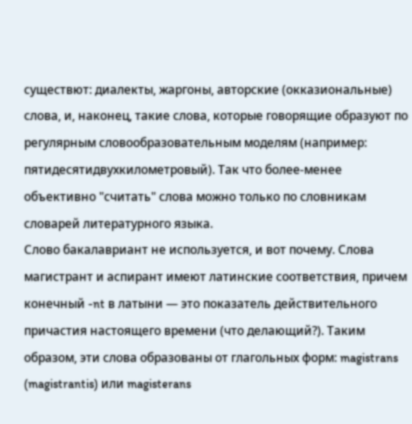существют: диалекты, жаргоны, авторские (окказиональные) слова, и, наконец, такие слова, которые говорящие образуют по регулярным словообразовательным моделям (например: пятидесятидвухкилометровый). Так что более-менее объективно "считать" слова можно только по словникам словарей литературного языка.
Слово бакалавриант не используется, и вот почему. Слова магистрант и аспирант имеют латинские соответствия, причем конечный -nt в латыни — это показатель действительного причастия настоящего времени (что делающий?). Таким образом, эти слова образованы от глагольных форм: magistrans (magistrantis) или magisterans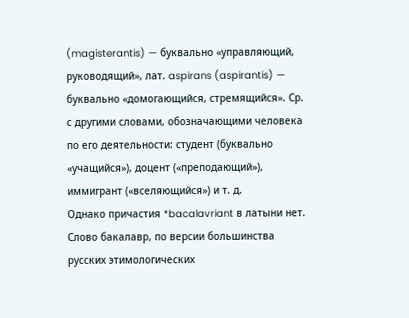(magisterantis) — буквально «управляющий, руководящий», лат. aspirans (aspirantis) — буквально «домогающийся, стремящийся». Ср. с другими словами, обозначающими человека по его деятельности: студент (буквально «учащийся»), доцент («преподающий»), иммигрант («вселяющийся») и т. д.
Однако причастия *bacalavriant в латыни нет. Слово бакалавр, по версии большинства русских этимологических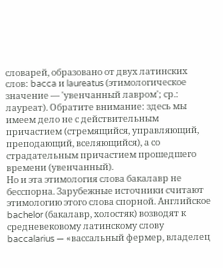словарей, образовано от двух латинских слов: bacca и laureatus (этимологическое значение — 'увенчанный лавром'; ср.: лауреат). Обратите внимание: здесь мы имеем дело не с действительным причастием (стремящийся, управляющий, преподающий, вселяющийся), а со страдательным причастием прошедшего времени (увенчанный).
Но и эта этимология слова бакалавр не бесспорна. Зарубежные источники считают этимологию этого слова спорной. Английское bachelor (бакалавр, холостяк) возводят к средневековому латинскому слову baccalarius — «вассальный фермер, владелец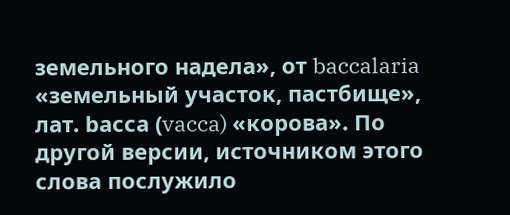земельного надела», от baccalaria «земельный участок, пастбище», лат. baссa (vacca) «корова». По другой версии, источником этого слова послужило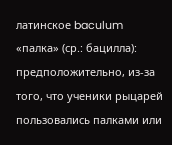латинское baculum «палка» (ср.: бацилла): предположительно, из-за того, что ученики рыцарей пользовались палками или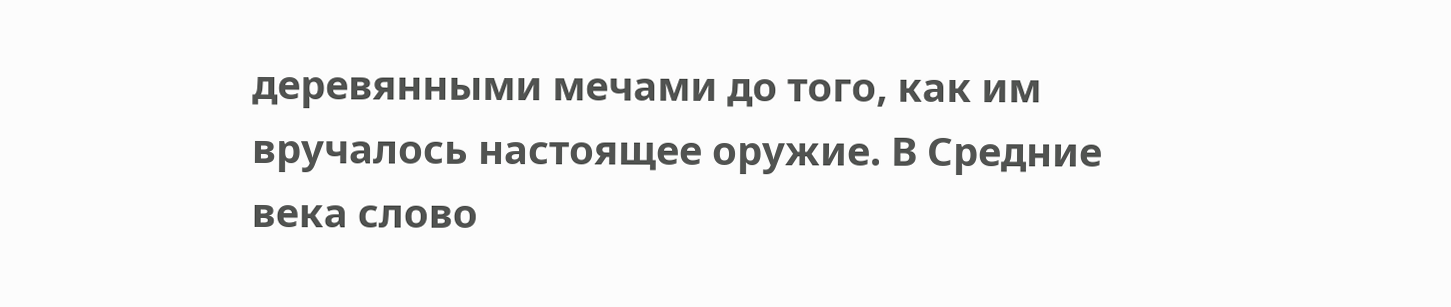деревянными мечами до того, как им вручалось настоящее оружие. В Средние века слово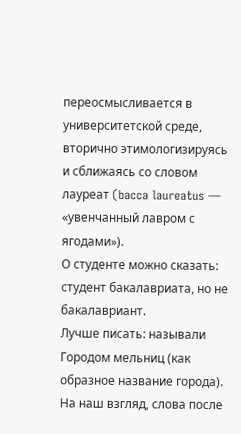переосмысливается в университетской среде, вторично этимологизируясь и сближаясь со словом лауреат (bacca laureatus — «увенчанный лавром с ягодами»).
О студенте можно сказать: студент бакалавриата, но не бакалавриант.
Лучше писать: называли Городом мельниц (как образное название города).
На наш взгляд, слова после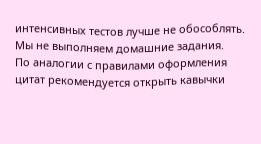интенсивных тестов лучше не обособлять.
Мы не выполняем домашние задания.
По аналогии с правилами оформления цитат рекомендуется открыть кавычки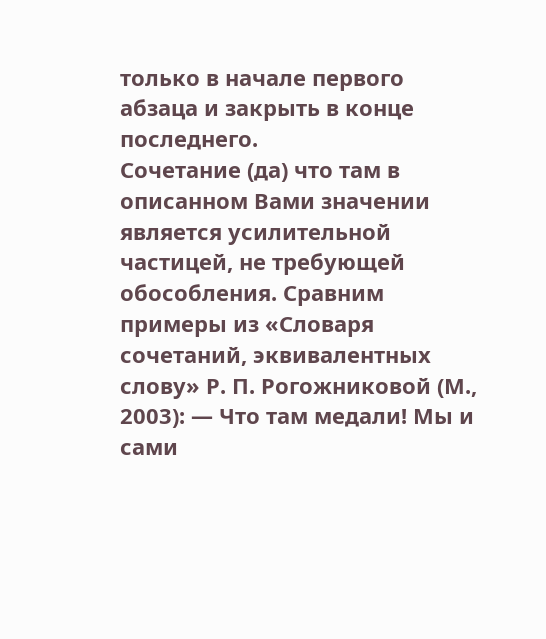только в начале первого абзаца и закрыть в конце последнего.
Сочетание (да) что там в описанном Вами значении является усилительной частицей, не требующей обособления. Сравним примеры из «Словаря сочетаний, эквивалентных слову» Р. П. Рогожниковой (М., 2003): — Что там медали! Мы и сами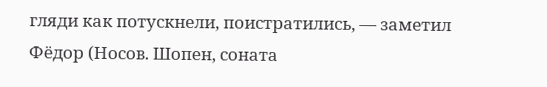гляди как потускнели, поистратились, — заметил Фёдор (Носов. Шопен, соната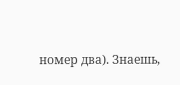номер два). Знаешь,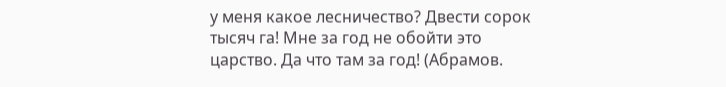у меня какое лесничество? Двести сорок тысяч га! Мне за год не обойти это царство. Да что там за год! (Абрамов.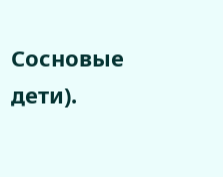Сосновые дети).